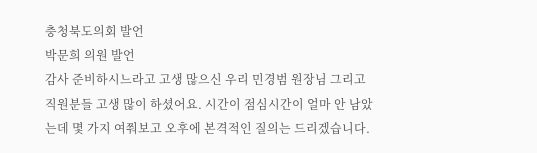충청북도의회 발언
박문희 의원 발언
감사 준비하시느라고 고생 많으신 우리 민경범 원장님 그리고 직원분들 고생 많이 하셨어요. 시간이 점심시간이 얼마 안 남았는데 몇 가지 여쭤보고 오후에 본격적인 질의는 드리겠습니다.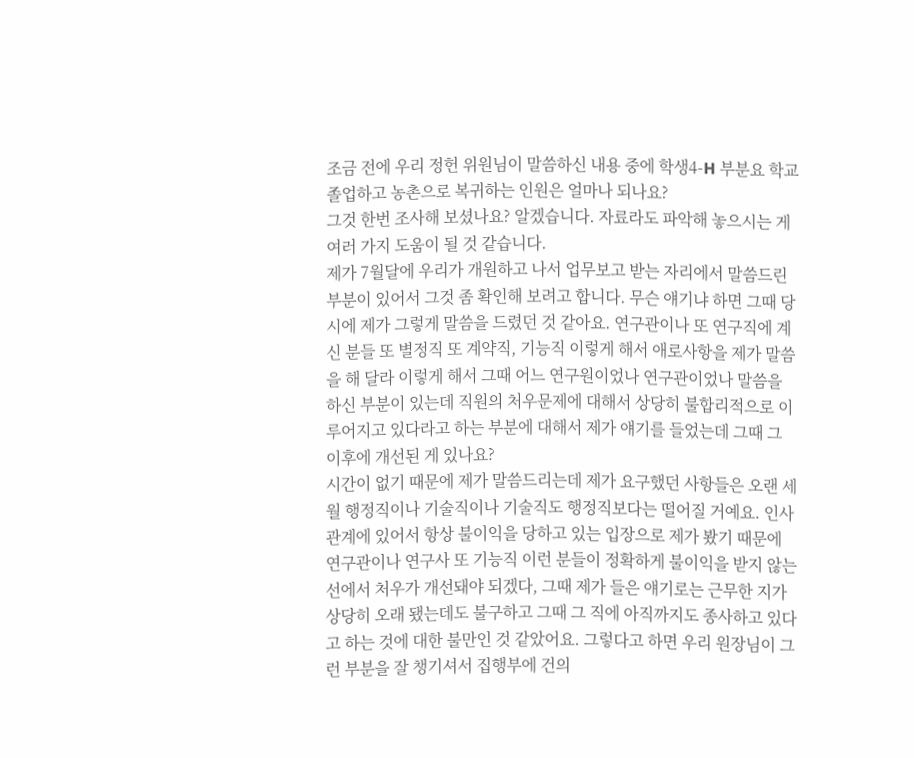조금 전에 우리 정헌 위원님이 말씀하신 내용 중에 학생4-H 부분요 학교 졸업하고 농촌으로 복귀하는 인원은 얼마나 되나요?
그것 한번 조사해 보셨나요? 알겠습니다. 자료라도 파악해 놓으시는 게 여러 가지 도움이 될 것 같습니다.
제가 7월달에 우리가 개원하고 나서 업무보고 받는 자리에서 말씀드린 부분이 있어서 그것 좀 확인해 보려고 합니다. 무슨 얘기냐 하면 그때 당시에 제가 그렇게 말씀을 드렸던 것 같아요. 연구관이나 또 연구직에 계신 분들 또 별정직 또 계약직, 기능직 이렇게 해서 애로사항을 제가 말씀을 해 달라 이렇게 해서 그때 어느 연구원이었나 연구관이었나 말씀을 하신 부분이 있는데 직원의 처우문제에 대해서 상당히 불합리적으로 이루어지고 있다라고 하는 부분에 대해서 제가 얘기를 들었는데 그때 그 이후에 개선된 게 있나요?
시간이 없기 때문에 제가 말씀드리는데 제가 요구했던 사항들은 오랜 세월 행정직이나 기술직이나 기술직도 행정직보다는 떨어질 거예요. 인사 관계에 있어서 항상 불이익을 당하고 있는 입장으로 제가 봤기 때문에 연구관이나 연구사 또 기능직 이런 분들이 정확하게 불이익을 받지 않는 선에서 처우가 개선돼야 되겠다, 그때 제가 들은 얘기로는 근무한 지가 상당히 오래 됐는데도 불구하고 그때 그 직에 아직까지도 종사하고 있다고 하는 것에 대한 불만인 것 같았어요. 그렇다고 하면 우리 원장님이 그런 부분을 잘 챙기셔서 집행부에 건의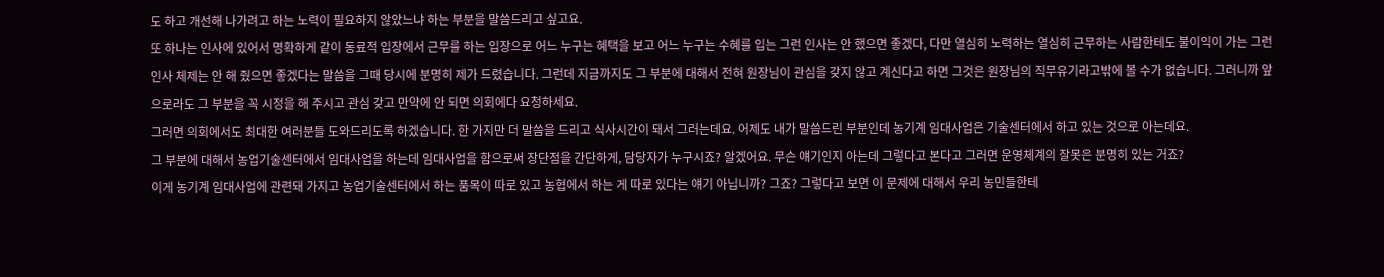도 하고 개선해 나가려고 하는 노력이 필요하지 않았느냐 하는 부분을 말씀드리고 싶고요.
또 하나는 인사에 있어서 명확하게 같이 동료적 입장에서 근무를 하는 입장으로 어느 누구는 혜택을 보고 어느 누구는 수혜를 입는 그런 인사는 안 했으면 좋겠다, 다만 열심히 노력하는 열심히 근무하는 사람한테도 불이익이 가는 그런 인사 체제는 안 해 줬으면 좋겠다는 말씀을 그때 당시에 분명히 제가 드렸습니다. 그런데 지금까지도 그 부분에 대해서 전혀 원장님이 관심을 갖지 않고 계신다고 하면 그것은 원장님의 직무유기라고밖에 볼 수가 없습니다. 그러니까 앞으로라도 그 부분을 꼭 시정을 해 주시고 관심 갖고 만약에 안 되면 의회에다 요청하세요.
그러면 의회에서도 최대한 여러분들 도와드리도록 하겠습니다. 한 가지만 더 말씀을 드리고 식사시간이 돼서 그러는데요. 어제도 내가 말씀드린 부분인데 농기계 임대사업은 기술센터에서 하고 있는 것으로 아는데요.
그 부분에 대해서 농업기술센터에서 임대사업을 하는데 임대사업을 함으로써 장단점을 간단하게, 담당자가 누구시죠? 알겠어요. 무슨 얘기인지 아는데 그렇다고 본다고 그러면 운영체계의 잘못은 분명히 있는 거죠?
이게 농기계 임대사업에 관련돼 가지고 농업기술센터에서 하는 품목이 따로 있고 농협에서 하는 게 따로 있다는 얘기 아닙니까? 그죠? 그렇다고 보면 이 문제에 대해서 우리 농민들한테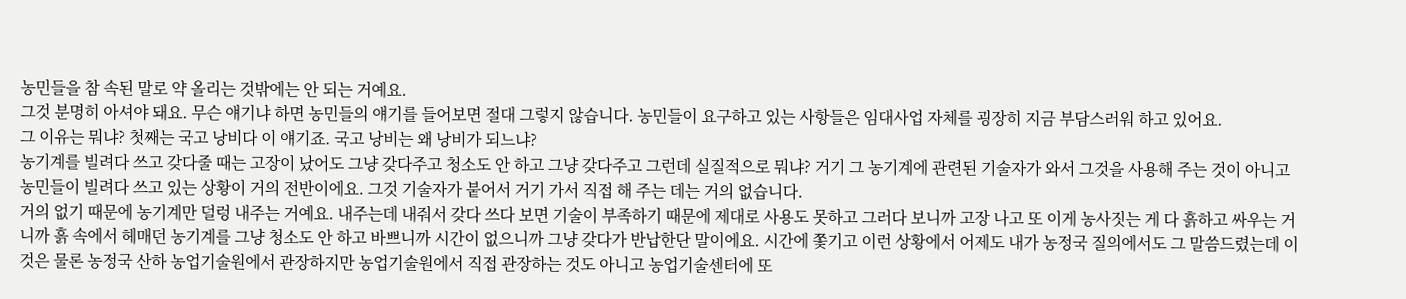농민들을 참 속된 말로 약 올리는 것밖에는 안 되는 거예요.
그것 분명히 아셔야 돼요. 무슨 얘기냐 하면 농민들의 얘기를 들어보면 절대 그렇지 않습니다. 농민들이 요구하고 있는 사항들은 임대사업 자체를 굉장히 지금 부담스러워 하고 있어요.
그 이유는 뭐냐? 첫째는 국고 낭비다 이 얘기죠. 국고 낭비는 왜 낭비가 되느냐?
농기계를 빌려다 쓰고 갖다줄 때는 고장이 났어도 그냥 갖다주고 청소도 안 하고 그냥 갖다주고 그런데 실질적으로 뭐냐? 거기 그 농기계에 관련된 기술자가 와서 그것을 사용해 주는 것이 아니고 농민들이 빌려다 쓰고 있는 상황이 거의 전반이에요. 그것 기술자가 붙어서 거기 가서 직접 해 주는 데는 거의 없습니다.
거의 없기 때문에 농기계만 덜렁 내주는 거예요. 내주는데 내줘서 갖다 쓰다 보면 기술이 부족하기 때문에 제대로 사용도 못하고 그러다 보니까 고장 나고 또 이게 농사짓는 게 다 흙하고 싸우는 거니까 흙 속에서 헤매던 농기계를 그냥 청소도 안 하고 바쁘니까 시간이 없으니까 그냥 갖다가 반납한단 말이에요. 시간에 쫓기고 이런 상황에서 어제도 내가 농정국 질의에서도 그 말씀드렸는데 이것은 물론 농정국 산하 농업기술원에서 관장하지만 농업기술원에서 직접 관장하는 것도 아니고 농업기술센터에 또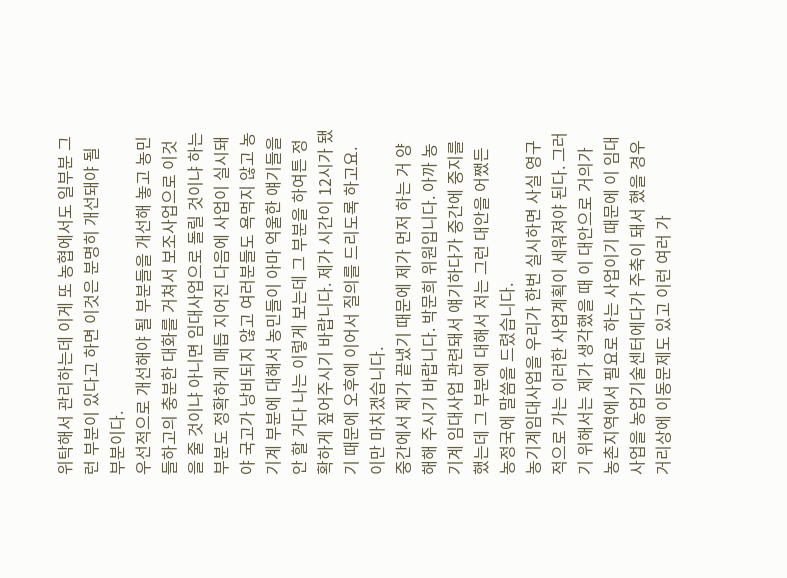위탁해서 관리하는데 이게 또 농협에서도 일부분 그런 부분이 있다고 하면 이것은 분명히 개선돼야 될 부분이다.
우선적으로 개선해야 될 부분들을 개선해 놓고 농민들하고의 충분한 대화를 거쳐서 보조사업으로 이것을 줄 것이냐 아니면 임대사업으로 돌릴 것이냐 하는 부분도 정확하게 매듭 지어진 다음에 사업이 실시돼야 국고가 낭비되지 않고 여러분들도 욕먹지 않고 농기계 부분에 대해서 농민들이 아마 억울한 얘기들을 안 할 거다 나는 이렇게 보는데 그 부분을 하여튼 정확하게 짚어주시기 바랍니다. 제가 시간이 12시가 됐기 때문에 오후에 이어서 질의를 드리도록 하고요. 이만 마치겠습니다.
중간에서 제가 끝냈기 때문에 제가 먼저 하는 거 양해해 주시기 바랍니다. 박문희 위원입니다. 아까 농기계 임대사업 관련돼서 얘기하다가 중간에 중지를 했는데 그 부분에 대해서 저는 그런 대안을 어쨌든 농정국에 말씀을 드렸습니다.
농기계임대사업을 우리가 한번 실시하면 사실 영구적으로 가는 이러한 사업계획이 세워져야 된다. 그러기 위해서는 제가 생각했을 때 이 대안으로 거의가 농촌지역에서 필요로 하는 사업이기 때문에 이 임대사업을 농업기술센터에다가 주축이 돼서 했을 경우 거리상에 이동문제도 있고 이런 여러 가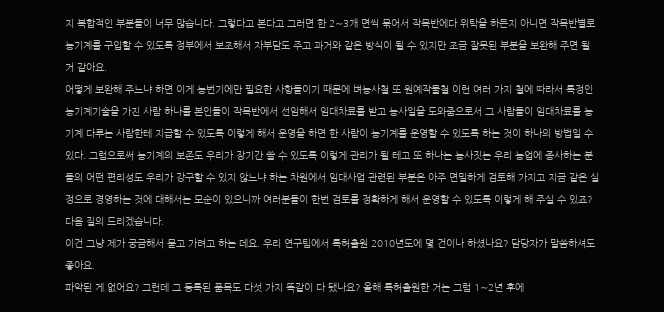지 복합적인 부분들이 너무 많습니다. 그렇다고 본다고 그러면 한 2∼3개 면씩 묶어서 작목반에다 위탁을 하든지 아니면 작목반별로 농기계를 구입할 수 있도록 정부에서 보조해서 자부담도 주고 과거와 같은 방식이 될 수 있지만 조금 잘못된 부분을 보완해 주면 될 거 같아요.
어떻게 보완해 주느냐 하면 이게 농번기에만 필요한 사항들이기 때문에 벼농사철 또 원예작물철 이런 여러 가지 철에 따라서 특정인 농기계기술을 가진 사람 하나를 본인들이 작목반에서 선임해서 임대차료를 받고 농사일을 도와줌으로서 그 사람들이 임대차료를 농기계 다루는 사람한테 지급할 수 있도록 이렇게 해서 운영을 하면 한 사람이 농기계를 운영할 수 있도록 하는 것이 하나의 방법일 수 있다. 그럼으로써 농기계의 보존도 우리가 장기간 쓸 수 있도록 이렇게 관리가 될 테고 또 하나는 농사짓는 우리 농업에 종사하는 분들의 어떤 편리성도 우리가 강구할 수 있지 않느냐 하는 차원에서 임대사업 관련된 부분은 아주 면밀하게 검토해 가지고 지금 같은 실정으로 경영하는 것에 대해서는 모순이 있으니까 여러분들이 한번 검토를 정확하게 해서 운영할 수 있도록 이렇게 해 주실 수 있죠? 다음 질의 드리겠습니다.
이건 그냥 제가 궁금해서 묻고 가려고 하는 데요. 우리 연구팀에서 특허출원 2010년도에 몇 건이나 하셨나요? 담당자가 말씀하셔도 좋아요.
파악된 게 없어요? 그런데 그 등록된 품목도 다섯 가지 똑같이 다 됐나요? 올해 특허출원한 거는 그럼 1∼2년 후에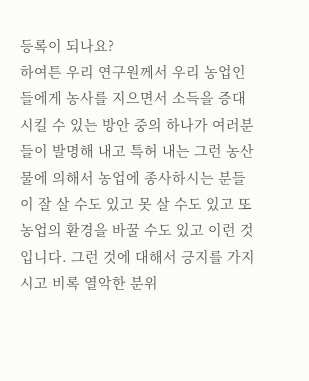등록이 되나요?
하여튼 우리 연구원께서 우리 농업인들에게 농사를 지으면서 소득을 증대시킬 수 있는 방안 중의 하나가 여러분들이 발명해 내고 특허 내는 그런 농산물에 의해서 농업에 종사하시는 분들이 잘 살 수도 있고 못 살 수도 있고 또 농업의 환경을 바꿀 수도 있고 이런 것입니다. 그런 것에 대해서 긍지를 가지시고 비록 열악한 분위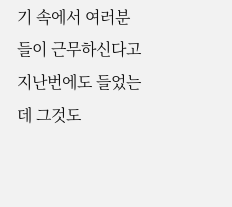기 속에서 여러분들이 근무하신다고 지난번에도 들었는데 그것도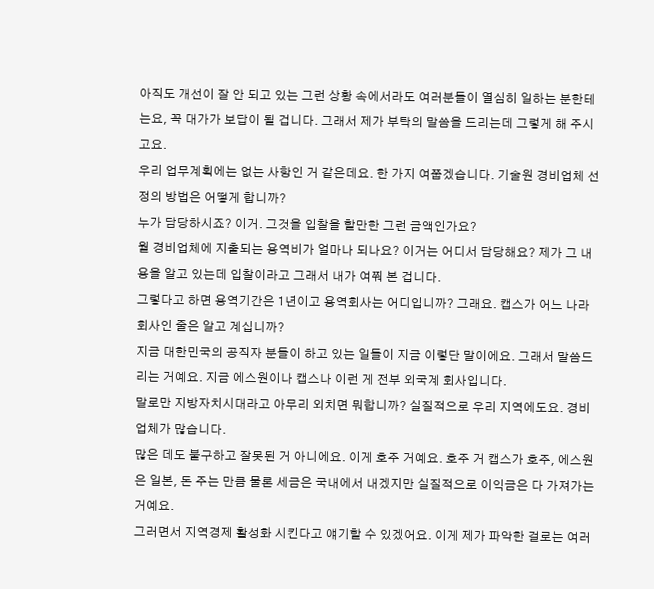아직도 개선이 잘 안 되고 있는 그런 상황 속에서라도 여러분들이 열심히 일하는 분한테는요, 꼭 대가가 보답이 될 겁니다. 그래서 제가 부탁의 말씀을 드리는데 그렇게 해 주시고요.
우리 업무계획에는 없는 사항인 거 같은데요. 한 가지 여쭙겠습니다. 기술원 경비업체 선정의 방법은 어떻게 합니까?
누가 담당하시죠? 이거. 그것을 입찰을 할만한 그런 금액인가요?
월 경비업체에 지출되는 용역비가 얼마나 되나요? 이거는 어디서 담당해요? 제가 그 내용을 알고 있는데 입찰이라고 그래서 내가 여쭤 본 겁니다.
그렇다고 하면 용역기간은 1년이고 용역회사는 어디입니까? 그래요. 캡스가 어느 나라 회사인 줄은 알고 계십니까?
지금 대한민국의 공직자 분들이 하고 있는 일들이 지금 이렇단 말이에요. 그래서 말씀드리는 거예요. 지금 에스원이나 캡스나 이런 게 전부 외국계 회사입니다.
말로만 지방자치시대라고 아무리 외치면 뭐합니까? 실질적으로 우리 지역에도요. 경비업체가 많습니다.
많은 데도 불구하고 잘못된 거 아니에요. 이게 호주 거예요. 호주 거 캡스가 호주, 에스원은 일본, 돈 주는 만큼 물론 세금은 국내에서 내겠지만 실질적으로 이익금은 다 가져가는 거예요.
그러면서 지역경제 활성화 시킨다고 얘기할 수 있겠어요. 이게 제가 파악한 걸로는 여러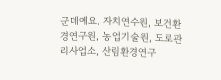군데예요. 자치연수원, 보건환경연구원, 농업기술원, 도로관리사업소, 산림환경연구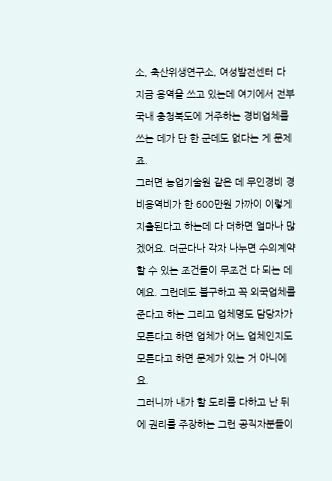소, 축산위생연구소, 여성발전센터 다 지금 용역을 쓰고 있는데 여기에서 전부 국내 충청북도에 거주하는 경비업체를 쓰는 데가 단 한 군데도 없다는 게 문제죠.
그러면 농업기술원 같은 데 무인경비 경비용역비가 한 600만원 가까이 이렇게 지출된다고 하는데 다 더하면 얼마나 많겠어요. 더군다나 각자 나누면 수의계약할 수 있는 조건들이 무조건 다 되는 데예요. 그런데도 불구하고 꼭 외국업체를 준다고 하는 그리고 업체명도 담당자가 모른다고 하면 업체가 어느 업체인지도 모른다고 하면 문제가 있는 거 아니에요.
그러니까 내가 할 도리를 다하고 난 뒤에 권리를 주장하는 그런 공직자분들이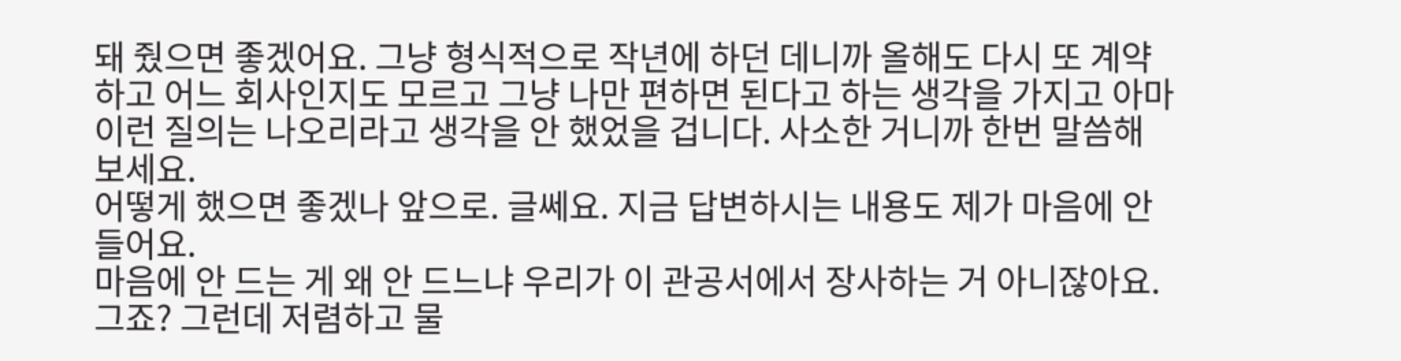돼 줬으면 좋겠어요. 그냥 형식적으로 작년에 하던 데니까 올해도 다시 또 계약하고 어느 회사인지도 모르고 그냥 나만 편하면 된다고 하는 생각을 가지고 아마 이런 질의는 나오리라고 생각을 안 했었을 겁니다. 사소한 거니까 한번 말씀해 보세요.
어떻게 했으면 좋겠나 앞으로. 글쎄요. 지금 답변하시는 내용도 제가 마음에 안 들어요.
마음에 안 드는 게 왜 안 드느냐 우리가 이 관공서에서 장사하는 거 아니잖아요. 그죠? 그런데 저렴하고 물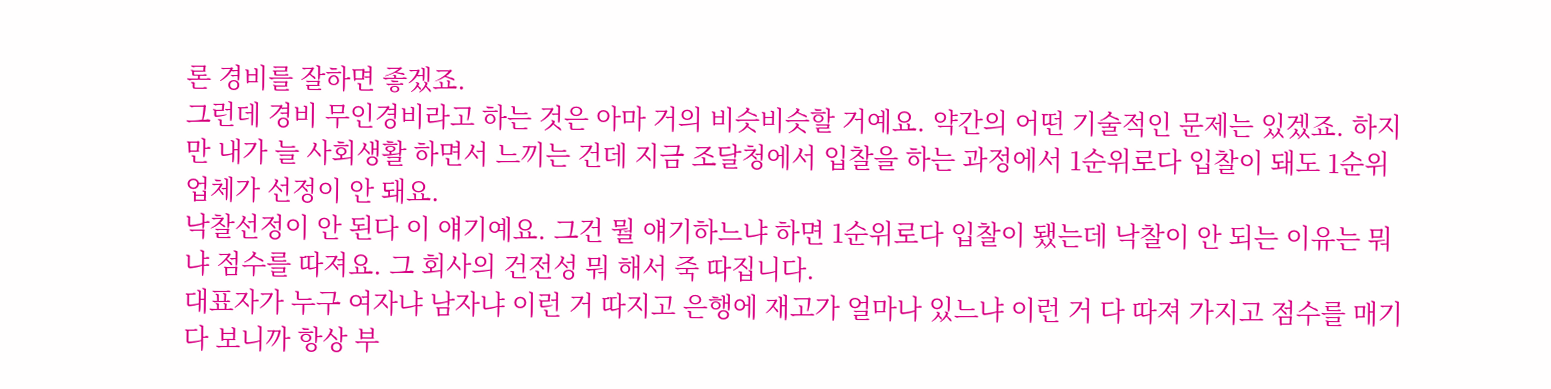론 경비를 잘하면 좋겠죠.
그런데 경비 무인경비라고 하는 것은 아마 거의 비슷비슷할 거예요. 약간의 어떤 기술적인 문제는 있겠죠. 하지만 내가 늘 사회생활 하면서 느끼는 건데 지금 조달청에서 입찰을 하는 과정에서 1순위로다 입찰이 돼도 1순위 업체가 선정이 안 돼요.
낙찰선정이 안 된다 이 얘기예요. 그건 뭘 얘기하느냐 하면 1순위로다 입찰이 됐는데 낙찰이 안 되는 이유는 뭐냐 점수를 따져요. 그 회사의 건전성 뭐 해서 죽 따집니다.
대표자가 누구 여자냐 남자냐 이런 거 따지고 은행에 재고가 얼마나 있느냐 이런 거 다 따져 가지고 점수를 매기다 보니까 항상 부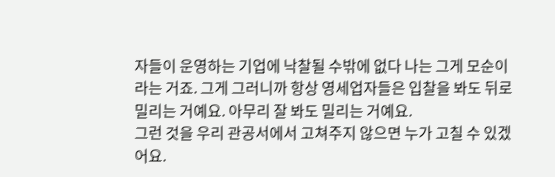자들이 운영하는 기업에 낙찰될 수밖에 없다 나는 그게 모순이라는 거죠. 그게 그러니까 항상 영세업자들은 입찰을 봐도 뒤로 밀리는 거예요. 아무리 잘 봐도 밀리는 거예요.
그런 것을 우리 관공서에서 고쳐주지 않으면 누가 고칠 수 있겠어요.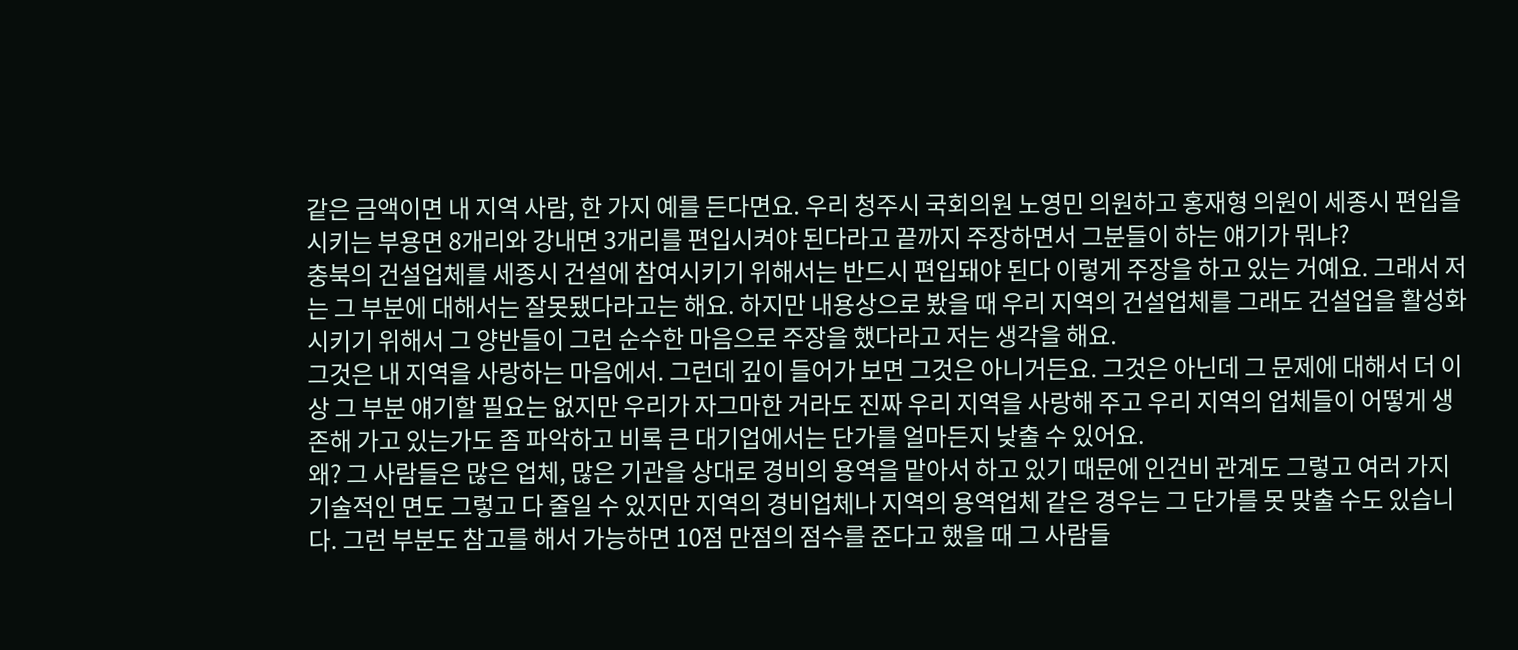같은 금액이면 내 지역 사람, 한 가지 예를 든다면요. 우리 청주시 국회의원 노영민 의원하고 홍재형 의원이 세종시 편입을 시키는 부용면 8개리와 강내면 3개리를 편입시켜야 된다라고 끝까지 주장하면서 그분들이 하는 얘기가 뭐냐?
충북의 건설업체를 세종시 건설에 참여시키기 위해서는 반드시 편입돼야 된다 이렇게 주장을 하고 있는 거예요. 그래서 저는 그 부분에 대해서는 잘못됐다라고는 해요. 하지만 내용상으로 봤을 때 우리 지역의 건설업체를 그래도 건설업을 활성화시키기 위해서 그 양반들이 그런 순수한 마음으로 주장을 했다라고 저는 생각을 해요.
그것은 내 지역을 사랑하는 마음에서. 그런데 깊이 들어가 보면 그것은 아니거든요. 그것은 아닌데 그 문제에 대해서 더 이상 그 부분 얘기할 필요는 없지만 우리가 자그마한 거라도 진짜 우리 지역을 사랑해 주고 우리 지역의 업체들이 어떻게 생존해 가고 있는가도 좀 파악하고 비록 큰 대기업에서는 단가를 얼마든지 낮출 수 있어요.
왜? 그 사람들은 많은 업체, 많은 기관을 상대로 경비의 용역을 맡아서 하고 있기 때문에 인건비 관계도 그렇고 여러 가지 기술적인 면도 그렇고 다 줄일 수 있지만 지역의 경비업체나 지역의 용역업체 같은 경우는 그 단가를 못 맞출 수도 있습니다. 그런 부분도 참고를 해서 가능하면 10점 만점의 점수를 준다고 했을 때 그 사람들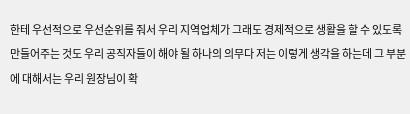한테 우선적으로 우선순위를 줘서 우리 지역업체가 그래도 경제적으로 생활을 할 수 있도록 만들어주는 것도 우리 공직자들이 해야 될 하나의 의무다 저는 이렇게 생각을 하는데 그 부분에 대해서는 우리 원장님이 확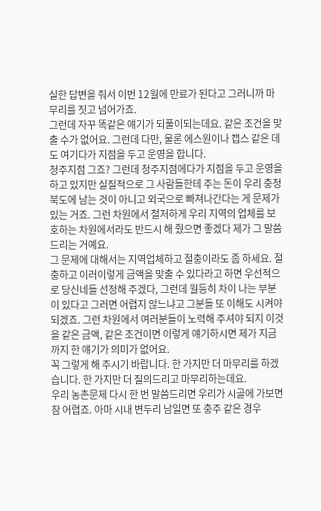실한 답변을 줘서 이번 12월에 만료가 된다고 그러니까 마무리를 짓고 넘어가죠.
그런데 자꾸 똑같은 얘기가 되풀이되는데요. 같은 조건을 맞출 수가 없어요. 그런데 다만, 물론 에스원이나 캡스 같은 데도 여기다가 지점을 두고 운영을 합니다.
청주지점 그죠? 그런데 청주지점에다가 지점을 두고 운영을 하고 있지만 실질적으로 그 사람들한테 주는 돈이 우리 충청북도에 남는 것이 아니고 외국으로 빠져나간다는 게 문제가 있는 거죠. 그런 차원에서 철저하게 우리 지역의 업체를 보호하는 차원에서라도 반드시 해 줬으면 좋겠다 제가 그 말씀드리는 거예요.
그 문제에 대해서는 지역업체하고 절충이라도 좀 하세요. 절충하고 이러이렇게 금액을 맞출 수 있다라고 하면 우선적으로 당신네들 선정해 주겠다, 그런데 월등히 차이 나는 부분이 있다고 그러면 어렵지 않느냐고 그분들 또 이해도 시켜야 되겠죠. 그런 차원에서 여러분들이 노력해 주셔야 되지 이것을 같은 금액, 같은 조건이면 이렇게 얘기하시면 제가 지금까지 한 얘기가 의미가 없어요.
꼭 그렇게 해 주시기 바랍니다. 한 가지만 더 마무리를 하겠습니다. 한 가지만 더 질의드리고 마무리하는데요.
우리 농촌문제 다시 한 번 말씀드리면 우리가 시골에 가보면 참 어렵죠. 아마 시내 변두리 남일면 또 충주 같은 경우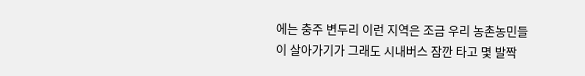에는 충주 변두리 이런 지역은 조금 우리 농촌농민들이 살아가기가 그래도 시내버스 잠깐 타고 몇 발짝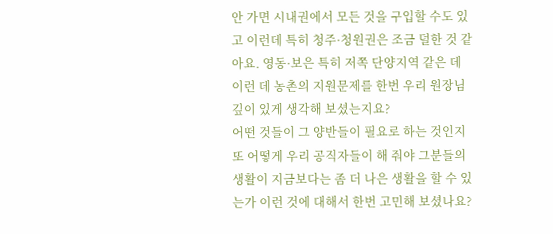안 가면 시내권에서 모든 것을 구입할 수도 있고 이런데 특히 청주·청원권은 조금 덜한 것 같아요. 영동·보은 특히 저쪽 단양지역 같은 데 이런 데 농촌의 지원문제를 한번 우리 원장님 깊이 있게 생각해 보셨는지요?
어떤 것들이 그 양반들이 필요로 하는 것인지 또 어떻게 우리 공직자들이 해 줘야 그분들의 생활이 지금보다는 좀 더 나은 생활을 할 수 있는가 이런 것에 대해서 한번 고민해 보셨나요?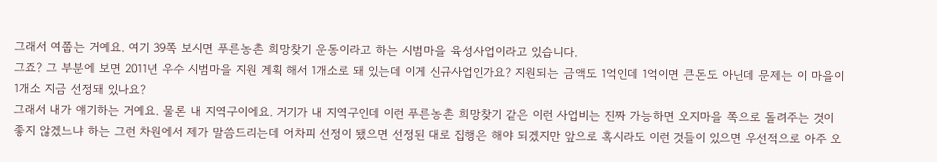그래서 여쭙는 거예요. 여기 39쪽 보시면 푸른농촌 희망찾기 운동이라고 하는 시범마을 육성사업이라고 있습니다.
그죠? 그 부분에 보면 2011년 우수 시범마을 지원 계획 해서 1개소로 돼 있는데 이게 신규사업인가요? 지원되는 금액도 1억인데 1억이면 큰돈도 아닌데 문제는 이 마을이 1개소 지금 선정돼 있나요?
그래서 내가 얘기하는 거예요. 물론 내 지역구이에요. 거기가 내 지역구인데 이런 푸른농촌 희망찾기 같은 이런 사업비는 진짜 가능하면 오지마을 쪽으로 돌려주는 것이 좋지 않겠느냐 하는 그런 차원에서 제가 말씀드리는데 어차피 선정이 됐으면 선정된 대로 집행은 해야 되겠지만 앞으로 혹시라도 이런 것들이 있으면 우선적으로 아주 오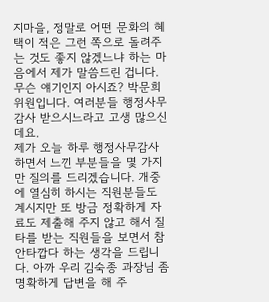지마을, 정말로 어떤 문화의 혜택이 적은 그런 쪽으로 돌려주는 것도 좋지 않겠느냐 하는 마음에서 제가 말씀드린 겁니다.
무슨 얘기인지 아시죠? 박문희 위원입니다. 여러분들 행정사무감사 받으시느라고 고생 많으신데요.
제가 오늘 하루 행정사무감사 하면서 느낀 부분들을 몇 가지만 질의를 드리겠습니다. 개중에 열심히 하시는 직원분들도 계시지만 또 방금 정확하게 자료도 제출해 주지 않고 해서 질타를 받는 직원들을 보면서 참 안타깝다 하는 생각을 드립니다. 아까 우리 김숙종 과장님 좀 명확하게 답변을 해 주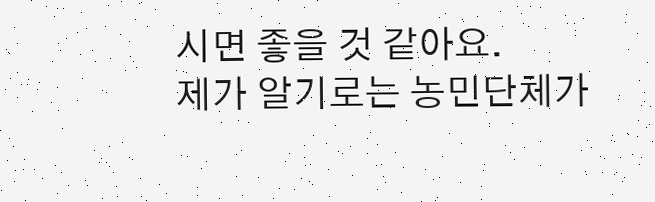시면 좋을 것 같아요.
제가 알기로는 농민단체가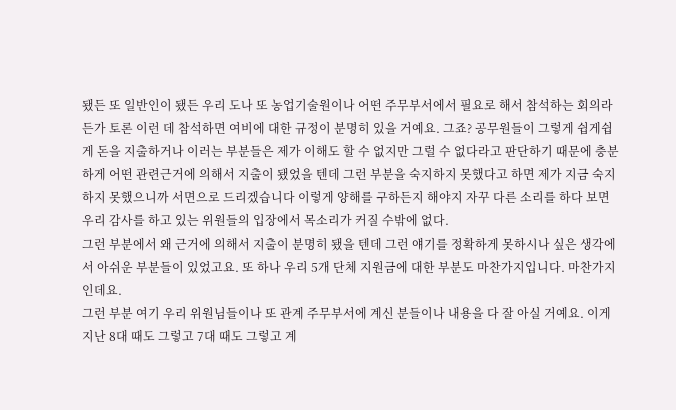됐든 또 일반인이 됐든 우리 도나 또 농업기술원이나 어떤 주무부서에서 필요로 해서 참석하는 회의라든가 토론 이런 데 참석하면 여비에 대한 규정이 분명히 있을 거예요. 그죠? 공무원들이 그렇게 쉽게쉽게 돈을 지출하거나 이러는 부분들은 제가 이해도 할 수 없지만 그럴 수 없다라고 판단하기 때문에 충분하게 어떤 관련근거에 의해서 지출이 됐었을 텐데 그런 부분을 숙지하지 못했다고 하면 제가 지금 숙지하지 못했으니까 서면으로 드리겠습니다 이렇게 양해를 구하든지 해야지 자꾸 다른 소리를 하다 보면 우리 감사를 하고 있는 위원들의 입장에서 목소리가 커질 수밖에 없다.
그런 부분에서 왜 근거에 의해서 지출이 분명히 됐을 텐데 그런 얘기를 정확하게 못하시나 싶은 생각에서 아쉬운 부분들이 있었고요. 또 하나 우리 5개 단체 지원금에 대한 부분도 마찬가지입니다. 마찬가지인데요.
그런 부분 여기 우리 위원님들이나 또 관계 주무부서에 계신 분들이나 내용을 다 잘 아실 거예요. 이게 지난 8대 때도 그렇고 7대 때도 그렇고 계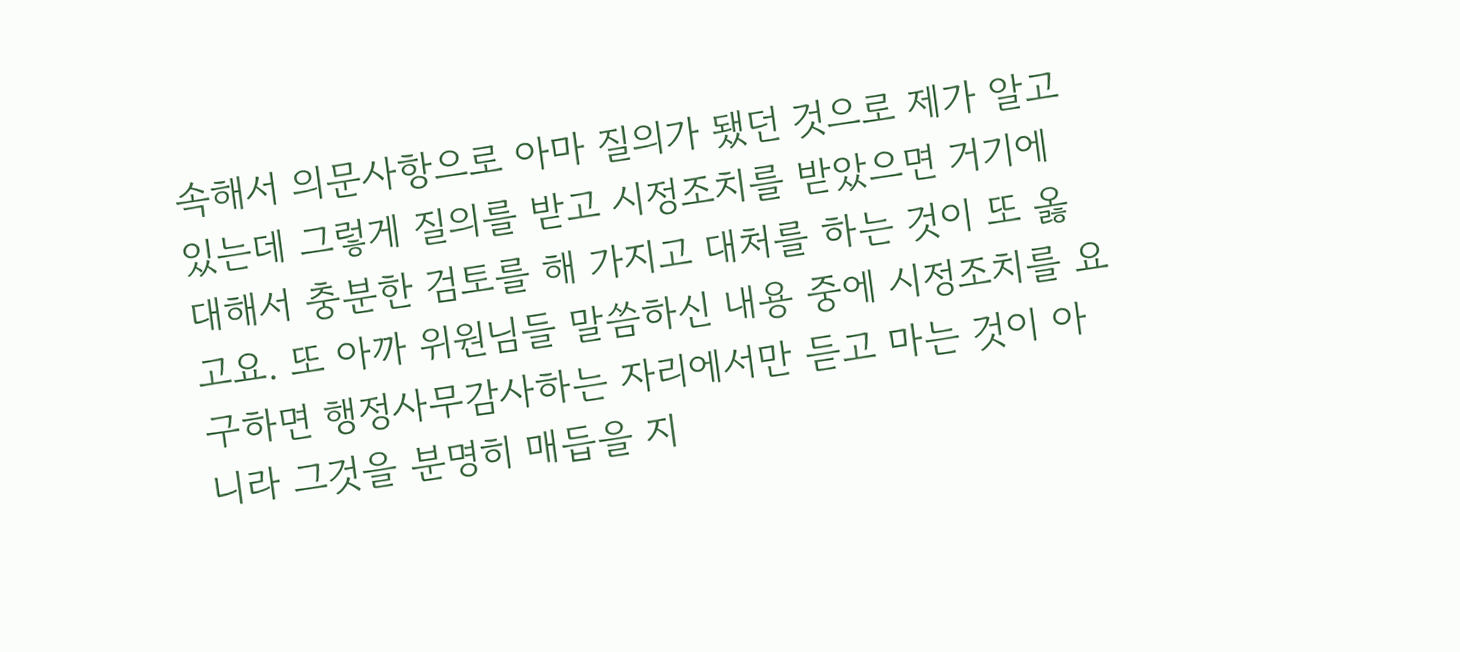속해서 의문사항으로 아마 질의가 됐던 것으로 제가 알고 있는데 그렇게 질의를 받고 시정조치를 받았으면 거기에 대해서 충분한 검토를 해 가지고 대처를 하는 것이 또 옳고요. 또 아까 위원님들 말씀하신 내용 중에 시정조치를 요구하면 행정사무감사하는 자리에서만 듣고 마는 것이 아니라 그것을 분명히 매듭을 지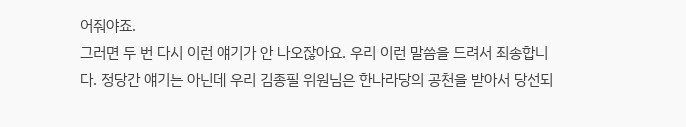어줘야죠.
그러면 두 번 다시 이런 얘기가 안 나오잖아요. 우리 이런 말씀을 드려서 죄송합니다. 정당간 얘기는 아닌데 우리 김종필 위원님은 한나라당의 공천을 받아서 당선되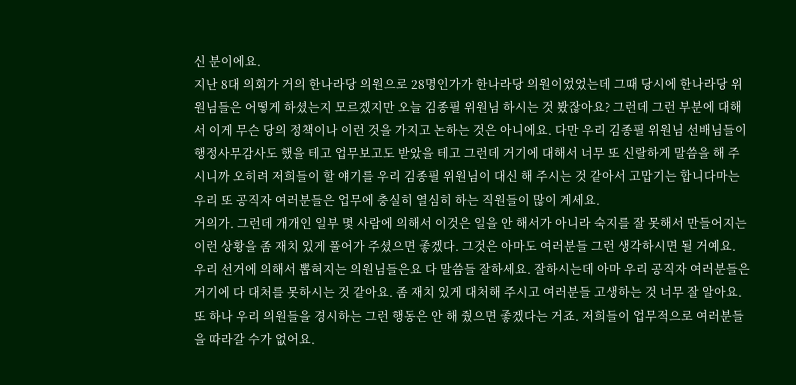신 분이에요.
지난 8대 의회가 거의 한나라당 의원으로 28명인가가 한나라당 의원이었었는데 그때 당시에 한나라당 위원님들은 어떻게 하셨는지 모르겠지만 오늘 김종필 위원님 하시는 것 봤잖아요? 그런데 그런 부분에 대해서 이게 무슨 당의 정책이나 이런 것을 가지고 논하는 것은 아니에요. 다만 우리 김종필 위원님 선배님들이 행정사무감사도 했을 테고 업무보고도 받았을 테고 그런데 거기에 대해서 너무 또 신랄하게 말씀을 해 주시니까 오히려 저희들이 할 얘기를 우리 김종필 위원님이 대신 해 주시는 것 같아서 고맙기는 합니다마는 우리 또 공직자 여러분들은 업무에 충실히 열심히 하는 직원들이 많이 계세요.
거의가. 그런데 개개인 일부 몇 사람에 의해서 이것은 일을 안 해서가 아니라 숙지를 잘 못해서 만들어지는 이런 상황을 좀 재치 있게 풀어가 주셨으면 좋겠다. 그것은 아마도 여러분들 그런 생각하시면 될 거예요.
우리 선거에 의해서 뽑혀지는 의원님들은요 다 말씀들 잘하세요. 잘하시는데 아마 우리 공직자 여러분들은 거기에 다 대처를 못하시는 것 같아요. 좀 재치 있게 대처해 주시고 여러분들 고생하는 것 너무 잘 알아요.
또 하나 우리 의원들을 경시하는 그런 행동은 안 해 줬으면 좋겠다는 거죠. 저희들이 업무적으로 여러분들을 따라갈 수가 없어요.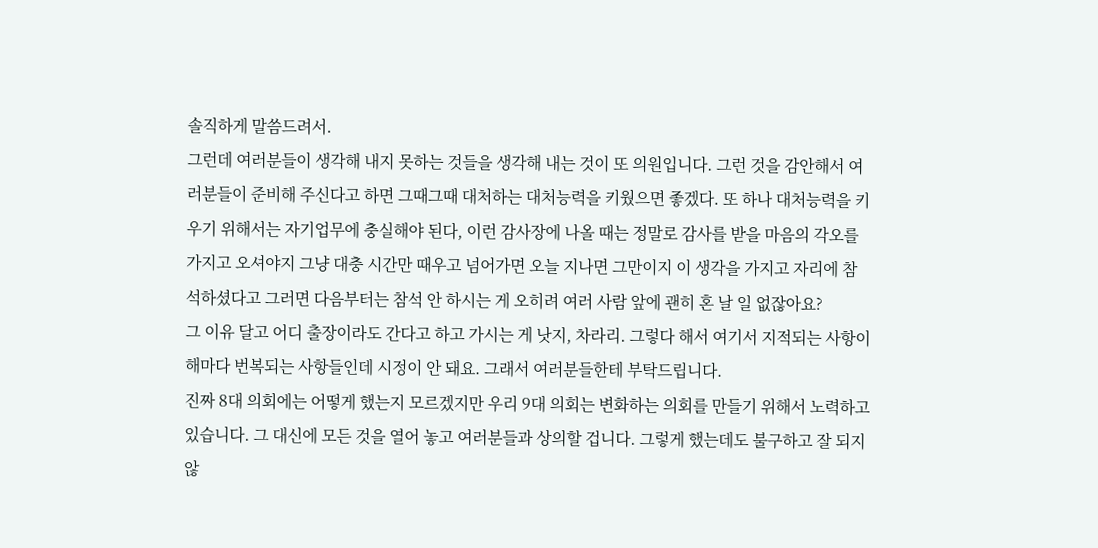솔직하게 말씀드려서.
그런데 여러분들이 생각해 내지 못하는 것들을 생각해 내는 것이 또 의원입니다. 그런 것을 감안해서 여러분들이 준비해 주신다고 하면 그때그때 대처하는 대처능력을 키웠으면 좋겠다. 또 하나 대처능력을 키우기 위해서는 자기업무에 충실해야 된다, 이런 감사장에 나올 때는 정말로 감사를 받을 마음의 각오를 가지고 오셔야지 그냥 대충 시간만 때우고 넘어가면 오늘 지나면 그만이지 이 생각을 가지고 자리에 참석하셨다고 그러면 다음부터는 참석 안 하시는 게 오히려 여러 사람 앞에 괜히 혼 날 일 없잖아요?
그 이유 달고 어디 출장이라도 간다고 하고 가시는 게 낫지, 차라리. 그렇다 해서 여기서 지적되는 사항이 해마다 번복되는 사항들인데 시정이 안 돼요. 그래서 여러분들한테 부탁드립니다.
진짜 8대 의회에는 어떻게 했는지 모르겠지만 우리 9대 의회는 변화하는 의회를 만들기 위해서 노력하고 있습니다. 그 대신에 모든 것을 열어 놓고 여러분들과 상의할 겁니다. 그렇게 했는데도 불구하고 잘 되지 않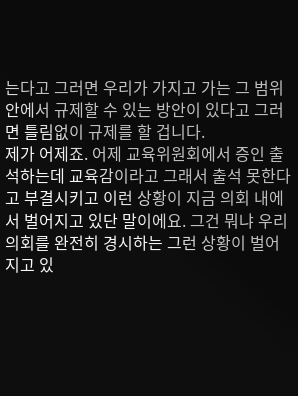는다고 그러면 우리가 가지고 가는 그 범위 안에서 규제할 수 있는 방안이 있다고 그러면 틀림없이 규제를 할 겁니다.
제가 어제죠. 어제 교육위원회에서 증인 출석하는데 교육감이라고 그래서 출석 못한다고 부결시키고 이런 상황이 지금 의회 내에서 벌어지고 있단 말이에요. 그건 뭐냐 우리 의회를 완전히 경시하는 그런 상황이 벌어지고 있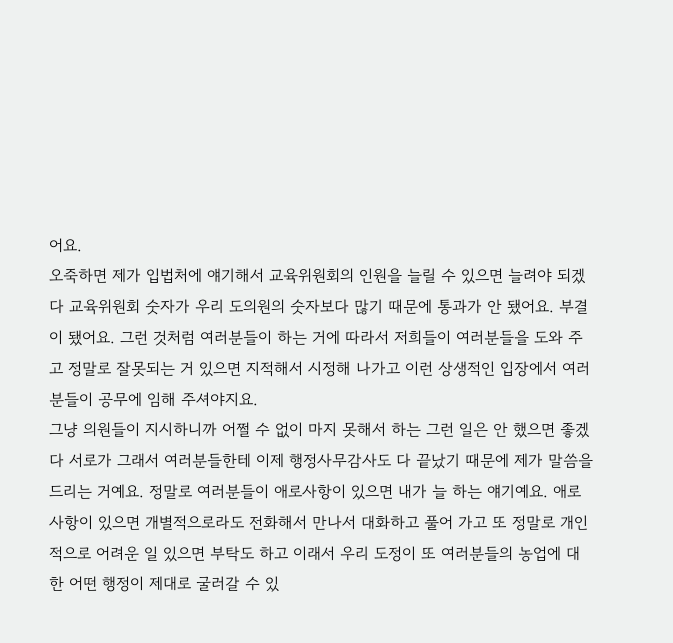어요.
오죽하면 제가 입법처에 얘기해서 교육위원회의 인원을 늘릴 수 있으면 늘려야 되겠다 교육위원회 숫자가 우리 도의원의 숫자보다 많기 때문에 통과가 안 됐어요. 부결이 됐어요. 그런 것처럼 여러분들이 하는 거에 따라서 저희들이 여러분들을 도와 주고 정말로 잘못되는 거 있으면 지적해서 시정해 나가고 이런 상생적인 입장에서 여러분들이 공무에 임해 주셔야지요.
그냥 의원들이 지시하니까 어쩔 수 없이 마지 못해서 하는 그런 일은 안 했으면 좋겠다 서로가 그래서 여러분들한테 이제 행정사무감사도 다 끝났기 때문에 제가 말씀을 드리는 거예요. 정말로 여러분들이 애로사항이 있으면 내가 늘 하는 얘기예요. 애로사항이 있으면 개별적으로라도 전화해서 만나서 대화하고 풀어 가고 또 정말로 개인적으로 어려운 일 있으면 부탁도 하고 이래서 우리 도정이 또 여러분들의 농업에 대한 어떤 행정이 제대로 굴러갈 수 있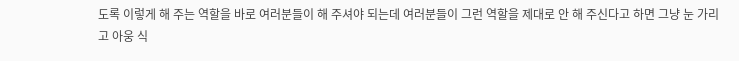도록 이렇게 해 주는 역할을 바로 여러분들이 해 주셔야 되는데 여러분들이 그런 역할을 제대로 안 해 주신다고 하면 그냥 눈 가리고 아웅 식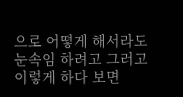으로 어떻게 해서라도 눈속임 하려고 그러고 이렇게 하다 보면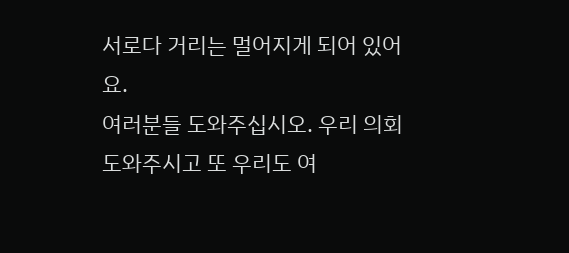서로다 거리는 멀어지게 되어 있어요.
여러분들 도와주십시오. 우리 의회 도와주시고 또 우리도 여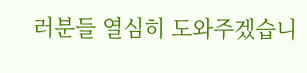러분들 열심히 도와주겠습니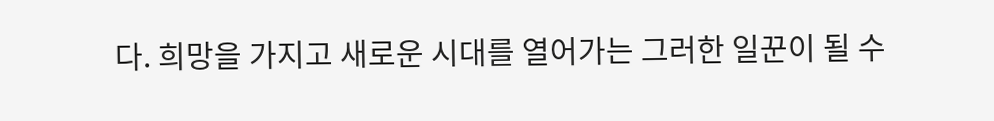다. 희망을 가지고 새로운 시대를 열어가는 그러한 일꾼이 될 수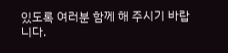있도록 여러분 함께 해 주시기 바랍니다.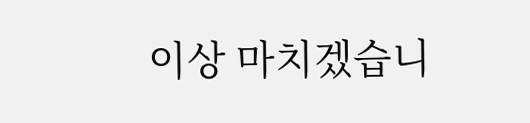이상 마치겠습니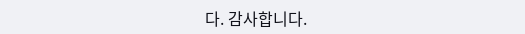다. 감사합니다.